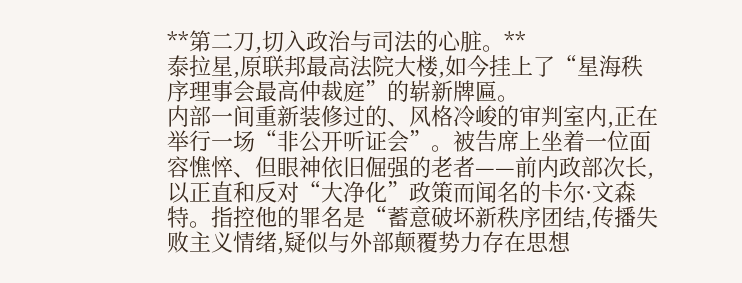**第二刀,切入政治与司法的心脏。**
泰拉星,原联邦最高法院大楼,如今挂上了“星海秩序理事会最高仲裁庭”的崭新牌匾。
内部一间重新装修过的、风格冷峻的审判室内,正在举行一场“非公开听证会”。被告席上坐着一位面容憔悴、但眼神依旧倔强的老者——前内政部次长,以正直和反对“大净化”政策而闻名的卡尔·文森特。指控他的罪名是“蓄意破坏新秩序团结,传播失败主义情绪,疑似与外部颠覆势力存在思想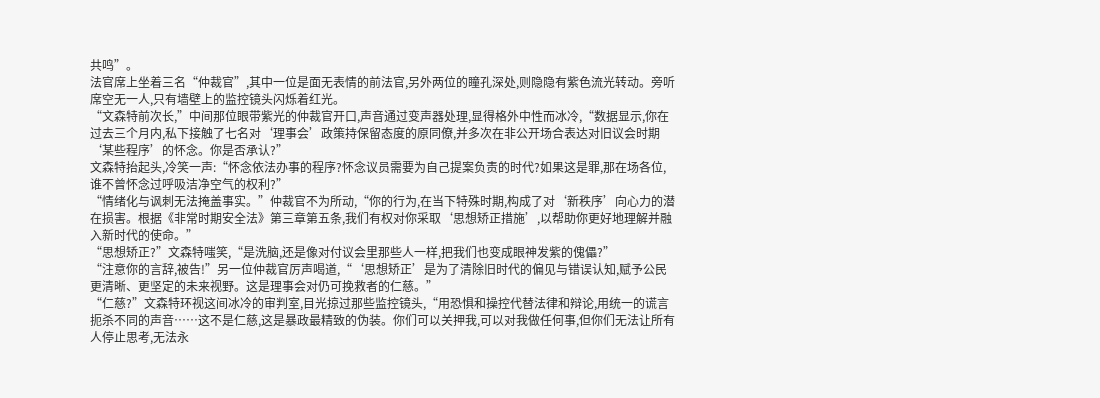共鸣”。
法官席上坐着三名“仲裁官”,其中一位是面无表情的前法官,另外两位的瞳孔深处,则隐隐有紫色流光转动。旁听席空无一人,只有墙壁上的监控镜头闪烁着红光。
“文森特前次长,”中间那位眼带紫光的仲裁官开口,声音通过变声器处理,显得格外中性而冰冷,“数据显示,你在过去三个月内,私下接触了七名对‘理事会’政策持保留态度的原同僚,并多次在非公开场合表达对旧议会时期‘某些程序’的怀念。你是否承认?”
文森特抬起头,冷笑一声:“怀念依法办事的程序?怀念议员需要为自己提案负责的时代?如果这是罪,那在场各位,谁不曾怀念过呼吸洁净空气的权利?”
“情绪化与讽刺无法掩盖事实。”仲裁官不为所动,“你的行为,在当下特殊时期,构成了对‘新秩序’向心力的潜在损害。根据《非常时期安全法》第三章第五条,我们有权对你采取‘思想矫正措施’,以帮助你更好地理解并融入新时代的使命。”
“思想矫正?”文森特嗤笑,“是洗脑,还是像对付议会里那些人一样,把我们也变成眼神发紫的傀儡?”
“注意你的言辞,被告!”另一位仲裁官厉声喝道,“‘思想矫正’是为了清除旧时代的偏见与错误认知,赋予公民更清晰、更坚定的未来视野。这是理事会对仍可挽救者的仁慈。”
“仁慈?”文森特环视这间冰冷的审判室,目光掠过那些监控镜头,“用恐惧和操控代替法律和辩论,用统一的谎言扼杀不同的声音……这不是仁慈,这是暴政最精致的伪装。你们可以关押我,可以对我做任何事,但你们无法让所有人停止思考,无法永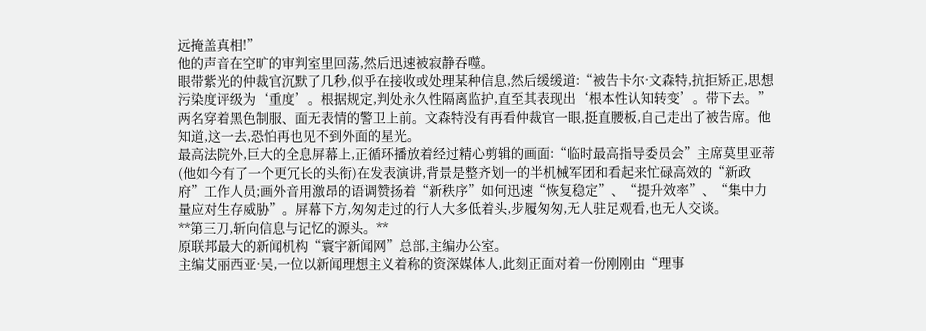远掩盖真相!”
他的声音在空旷的审判室里回荡,然后迅速被寂静吞噬。
眼带紫光的仲裁官沉默了几秒,似乎在接收或处理某种信息,然后缓缓道:“被告卡尔·文森特,抗拒矫正,思想污染度评级为‘重度’。根据规定,判处永久性隔离监护,直至其表现出‘根本性认知转变’。带下去。”
两名穿着黑色制服、面无表情的警卫上前。文森特没有再看仲裁官一眼,挺直腰板,自己走出了被告席。他知道,这一去,恐怕再也见不到外面的星光。
最高法院外,巨大的全息屏幕上,正循环播放着经过精心剪辑的画面:“临时最高指导委员会”主席莫里亚蒂(他如今有了一个更冗长的头衔)在发表演讲,背景是整齐划一的半机械军团和看起来忙碌高效的“新政府”工作人员;画外音用激昂的语调赞扬着“新秩序”如何迅速“恢复稳定”、“提升效率”、“集中力量应对生存威胁”。屏幕下方,匆匆走过的行人大多低着头,步履匆匆,无人驻足观看,也无人交谈。
**第三刀,斩向信息与记忆的源头。**
原联邦最大的新闻机构“寰宇新闻网”总部,主编办公室。
主编艾丽西亚·吴,一位以新闻理想主义着称的资深媒体人,此刻正面对着一份刚刚由“理事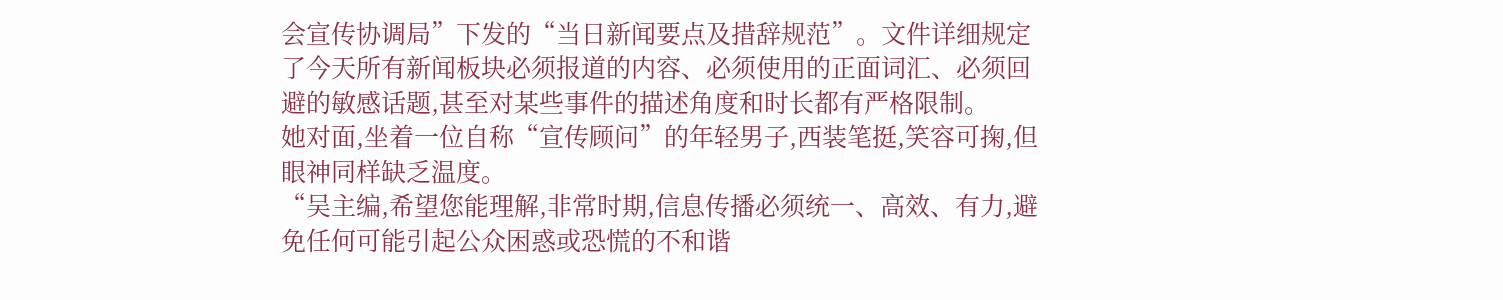会宣传协调局”下发的“当日新闻要点及措辞规范”。文件详细规定了今天所有新闻板块必须报道的内容、必须使用的正面词汇、必须回避的敏感话题,甚至对某些事件的描述角度和时长都有严格限制。
她对面,坐着一位自称“宣传顾问”的年轻男子,西装笔挺,笑容可掬,但眼神同样缺乏温度。
“吴主编,希望您能理解,非常时期,信息传播必须统一、高效、有力,避免任何可能引起公众困惑或恐慌的不和谐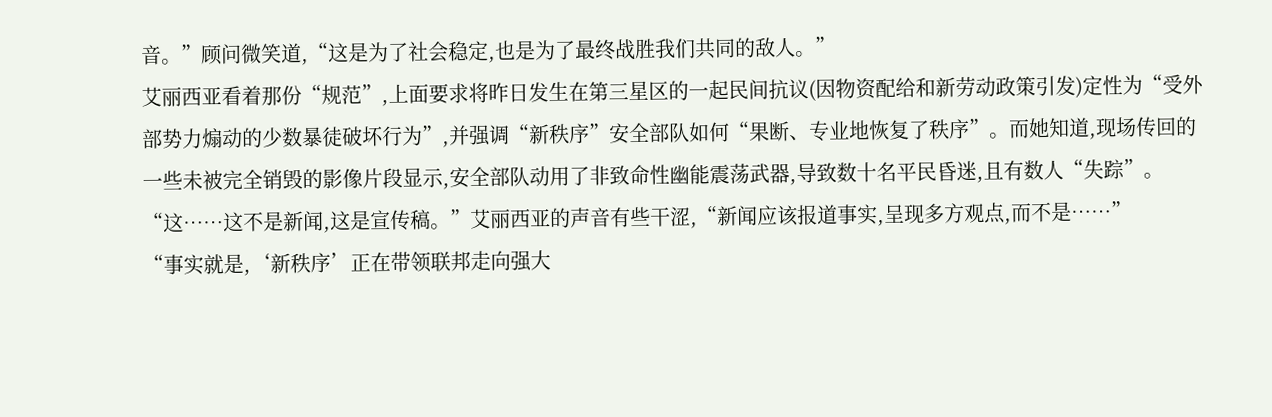音。”顾问微笑道,“这是为了社会稳定,也是为了最终战胜我们共同的敌人。”
艾丽西亚看着那份“规范”,上面要求将昨日发生在第三星区的一起民间抗议(因物资配给和新劳动政策引发)定性为“受外部势力煽动的少数暴徒破坏行为”,并强调“新秩序”安全部队如何“果断、专业地恢复了秩序”。而她知道,现场传回的一些未被完全销毁的影像片段显示,安全部队动用了非致命性幽能震荡武器,导致数十名平民昏迷,且有数人“失踪”。
“这……这不是新闻,这是宣传稿。”艾丽西亚的声音有些干涩,“新闻应该报道事实,呈现多方观点,而不是……”
“事实就是,‘新秩序’正在带领联邦走向强大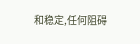和稳定,任何阻碍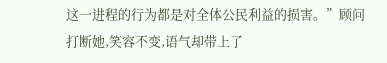这一进程的行为都是对全体公民利益的损害。”顾问打断她,笑容不变,语气却带上了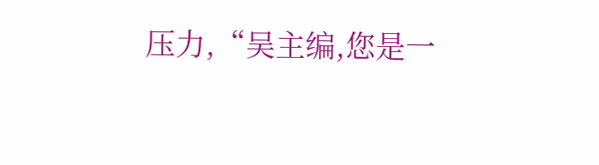压力,“吴主编,您是一